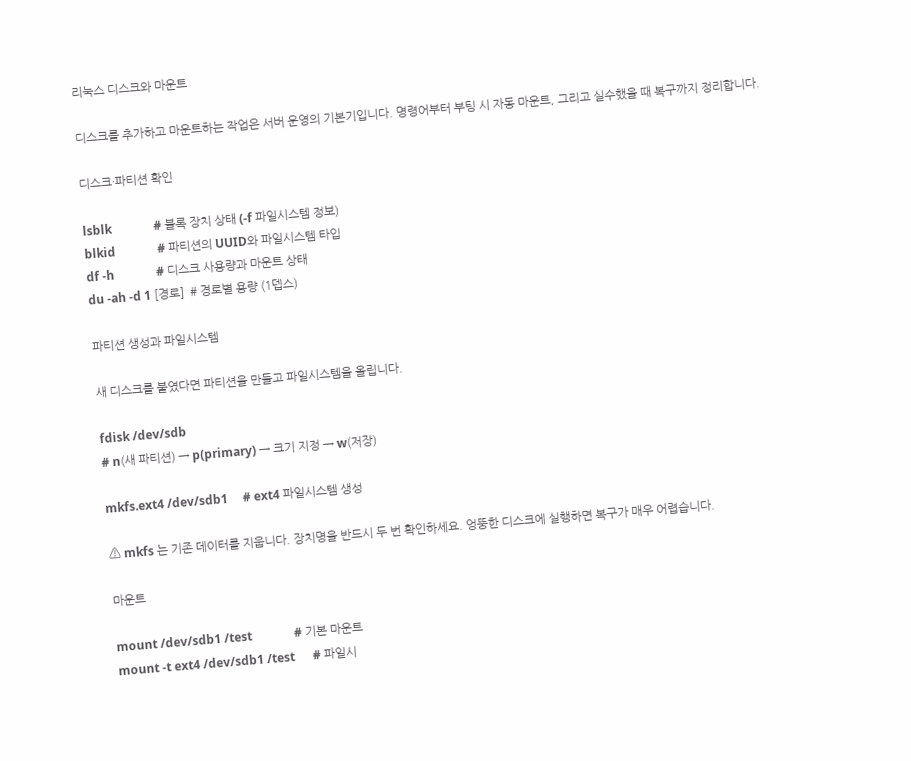리눅스 디스크와 마운트

디스크를 추가하고 마운트하는 작업은 서버 운영의 기본기입니다. 명령어부터 부팅 시 자동 마운트, 그리고 실수했을 때 복구까지 정리합니다.

디스크·파티션 확인

lsblk              # 블록 장치 상태 (-f 파일시스템 정보)
blkid              # 파티션의 UUID와 파일시스템 타입
df -h              # 디스크 사용량과 마운트 상태
du -ah -d 1 [경로]  # 경로별 용량 (1뎁스)

파티션 생성과 파일시스템

새 디스크를 붙였다면 파티션을 만들고 파일시스템을 올립니다.

fdisk /dev/sdb
# n(새 파티션) → p(primary) → 크기 지정 → w(저장)

mkfs.ext4 /dev/sdb1     # ext4 파일시스템 생성

⚠ mkfs 는 기존 데이터를 지웁니다. 장치명을 반드시 두 번 확인하세요. 엉뚱한 디스크에 실행하면 복구가 매우 어렵습니다.

마운트

mount /dev/sdb1 /test              # 기본 마운트
mount -t ext4 /dev/sdb1 /test      # 파일시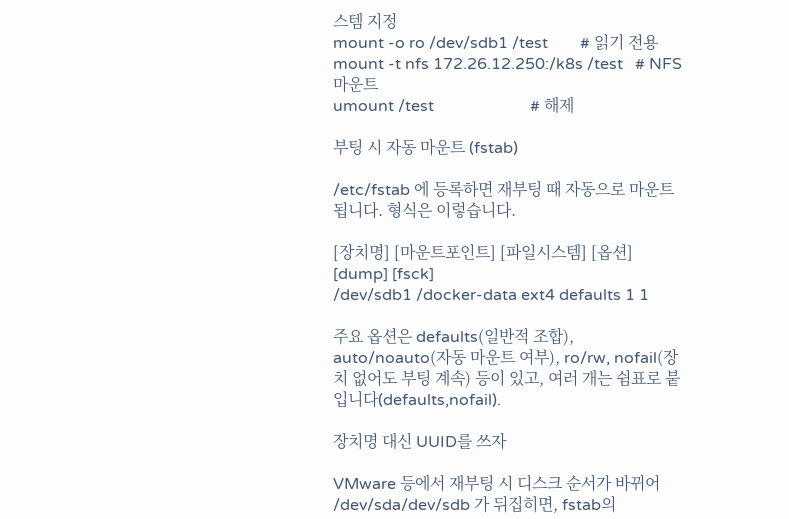스템 지정
mount -o ro /dev/sdb1 /test        # 읽기 전용
mount -t nfs 172.26.12.250:/k8s /test   # NFS 마운트
umount /test                        # 해제

부팅 시 자동 마운트 (fstab)

/etc/fstab 에 등록하면 재부팅 때 자동으로 마운트됩니다. 형식은 이렇습니다.

[장치명] [마운트포인트] [파일시스템] [옵션] [dump] [fsck]
/dev/sdb1 /docker-data ext4 defaults 1 1

주요 옵션은 defaults(일반적 조합), auto/noauto(자동 마운트 여부), ro/rw, nofail(장치 없어도 부팅 계속) 등이 있고, 여러 개는 쉼표로 붙입니다(defaults,nofail).

장치명 대신 UUID를 쓰자

VMware 등에서 재부팅 시 디스크 순서가 바뀌어 /dev/sda/dev/sdb 가 뒤집히면, fstab의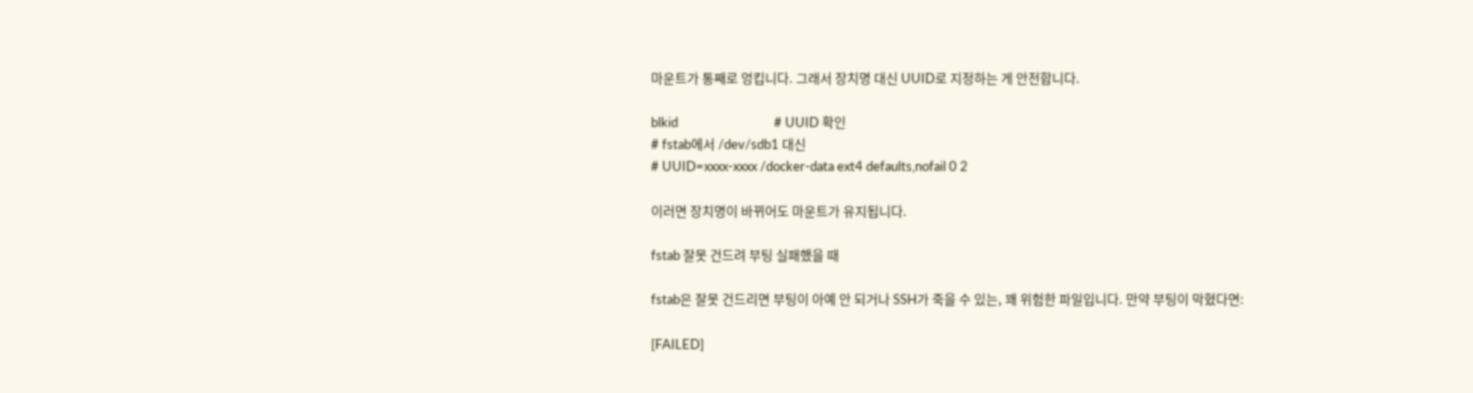마운트가 통째로 엉킵니다. 그래서 장치명 대신 UUID로 지정하는 게 안전합니다.

blkid                                # UUID 확인
# fstab에서 /dev/sdb1 대신
# UUID=xxxx-xxxx /docker-data ext4 defaults,nofail 0 2

이러면 장치명이 바뀌어도 마운트가 유지됩니다.

fstab 잘못 건드려 부팅 실패했을 때

fstab은 잘못 건드리면 부팅이 아예 안 되거나 SSH가 죽을 수 있는, 꽤 위험한 파일입니다. 만약 부팅이 막혔다면:

[FAILED]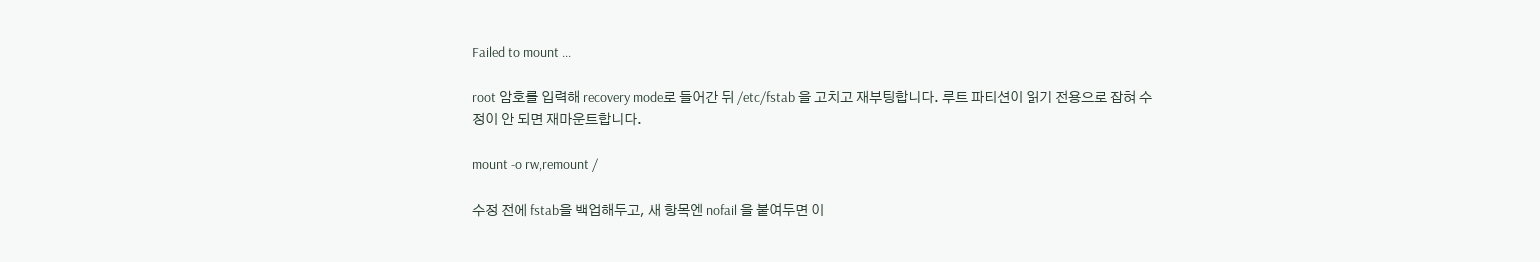Failed to mount ...

root 암호를 입력해 recovery mode로 들어간 뒤 /etc/fstab 을 고치고 재부팅합니다. 루트 파티션이 읽기 전용으로 잡혀 수정이 안 되면 재마운트합니다.

mount -o rw,remount /

수정 전에 fstab을 백업해두고, 새 항목엔 nofail 을 붙여두면 이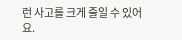런 사고를 크게 줄일 수 있어요.